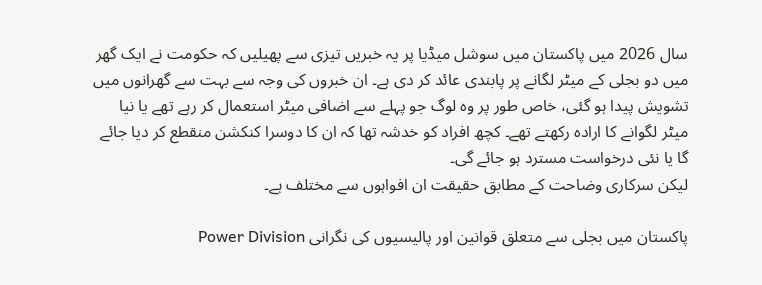سال 2026 میں پاکستان میں سوشل میڈیا پر یہ خبریں تیزی سے پھیلیں کہ حکومت نے ایک گھر میں دو بجلی کے میٹر لگانے پر پابندی عائد کر دی ہے۔ ان خبروں کی وجہ سے بہت سے گھرانوں میں تشویش پیدا ہو گئی، خاص طور پر وہ لوگ جو پہلے سے اضافی میٹر استعمال کر رہے تھے یا نیا میٹر لگوانے کا ارادہ رکھتے تھے۔ کچھ افراد کو خدشہ تھا کہ ان کا دوسرا کنکشن منقطع کر دیا جائے گا یا نئی درخواست مسترد ہو جائے گی۔
لیکن سرکاری وضاحت کے مطابق حقیقت ان افواہوں سے مختلف ہے۔

پاکستان میں بجلی سے متعلق قوانین اور پالیسیوں کی نگرانی Power Division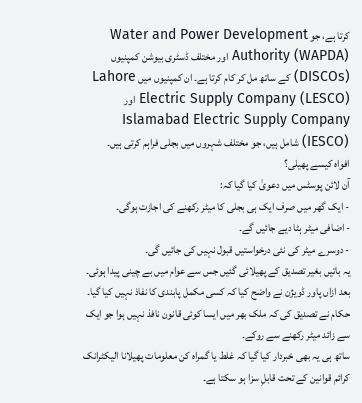کرتا ہے، جو Water and Power Development Authority (WAPDA) اور مختلف ڈسٹری بیوشن کمپنیوں (DISCOs) کے ساتھ مل کر کام کرتا ہے۔ ان کمپنیوں میں Lahore Electric Supply Company (LESCO) اور Islamabad Electric Supply Company (IESCO) شامل ہیں، جو مختلف شہروں میں بجلی فراہم کرتی ہیں۔
افواہ کیسے پھیلی؟
آن لائن پوسٹس میں دعویٰ کیا گیا کہ:
- ایک گھر میں صرف ایک ہی بجلی کا میٹر رکھنے کی اجازت ہوگی۔
- اضافی میٹر ہٹا دیے جائیں گے۔
- دوسرے میٹر کی نئی درخواستیں قبول نہیں کی جائیں گی۔
یہ باتیں بغیر تصدیق کے پھیلائی گئیں جس سے عوام میں بے چینی پیدا ہوئی۔ بعد ازاں پاور ڈویژن نے واضح کیا کہ کسی مکمل پابندی کا نفاذ نہیں کیا گیا۔ حکام نے تصدیق کی کہ ملک بھر میں ایسا کوئی قانون نافذ نہیں ہوا جو ایک سے زائد میٹر رکھنے سے روکے۔
ساتھ ہی یہ بھی خبردار کیا گیا کہ غلط یا گمراہ کن معلومات پھیلانا الیکٹرانک کرائم قوانین کے تحت قابلِ سزا ہو سکتا ہے۔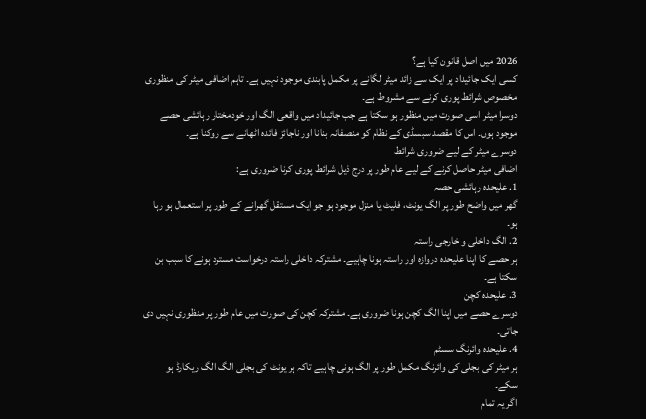2026 میں اصل قانون کیا ہے؟
کسی ایک جائیداد پر ایک سے زائد میٹر لگانے پر مکمل پابندی موجود نہیں ہے۔ تاہم اضافی میٹر کی منظوری مخصوص شرائط پوری کرنے سے مشروط ہے۔
دوسرا میٹر اسی صورت میں منظور ہو سکتا ہے جب جائیداد میں واقعی الگ اور خودمختار رہائشی حصے موجود ہوں۔ اس کا مقصد سبسڈی کے نظام کو منصفانہ بنانا اور ناجائز فائدہ اٹھانے سے روکنا ہے۔
دوسرے میٹر کے لیے ضروری شرائط
اضافی میٹر حاصل کرنے کے لیے عام طور پر درج ذیل شرائط پوری کرنا ضروری ہے:
1. علیحدہ رہائشی حصہ
گھر میں واضح طور پر الگ یونٹ، فلیٹ یا منزل موجود ہو جو ایک مستقل گھرانے کے طور پر استعمال ہو رہا ہو۔
2. الگ داخلی و خارجی راستہ
ہر حصے کا اپنا علیحدہ دروازہ اور راستہ ہونا چاہیے۔ مشترکہ داخلی راستہ درخواست مسترد ہونے کا سبب بن سکتا ہے۔
3. علیحدہ کچن
دوسرے حصے میں اپنا الگ کچن ہونا ضروری ہے۔ مشترکہ کچن کی صورت میں عام طور پر منظوری نہیں دی جاتی۔
4. علیحدہ وائرنگ سسٹم
ہر میٹر کی بجلی کی وائرنگ مکمل طور پر الگ ہونی چاہیے تاکہ ہر یونٹ کی بجلی الگ الگ ریکارڈ ہو سکے۔
اگر یہ تمام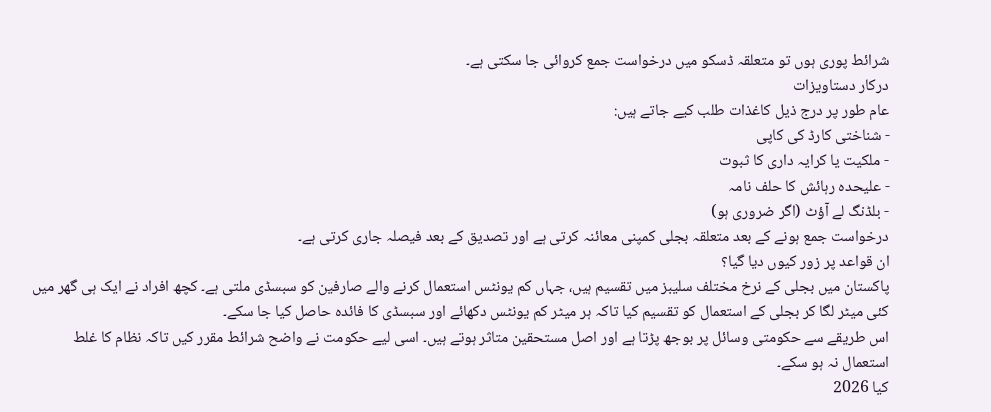شرائط پوری ہوں تو متعلقہ ڈسکو میں درخواست جمع کروائی جا سکتی ہے۔
درکار دستاویزات
عام طور پر درج ذیل کاغذات طلب کیے جاتے ہیں:
- شناختی کارڈ کی کاپی
- ملکیت یا کرایہ داری کا ثبوت
- علیحدہ رہائش کا حلف نامہ
- بلڈنگ لے آؤٹ (اگر ضروری ہو)
درخواست جمع ہونے کے بعد متعلقہ بجلی کمپنی معائنہ کرتی ہے اور تصدیق کے بعد فیصلہ جاری کرتی ہے۔
ان قواعد پر زور کیوں دیا گیا؟
پاکستان میں بجلی کے نرخ مختلف سلیبز میں تقسیم ہیں، جہاں کم یونٹس استعمال کرنے والے صارفین کو سبسڈی ملتی ہے۔ کچھ افراد نے ایک ہی گھر میں کئی میٹر لگا کر بجلی کے استعمال کو تقسیم کیا تاکہ ہر میٹر کم یونٹس دکھائے اور سبسڈی کا فائدہ حاصل کیا جا سکے۔
اس طریقے سے حکومتی وسائل پر بوجھ پڑتا ہے اور اصل مستحقین متاثر ہوتے ہیں۔ اسی لیے حکومت نے واضح شرائط مقرر کیں تاکہ نظام کا غلط استعمال نہ ہو سکے۔
کیا 2026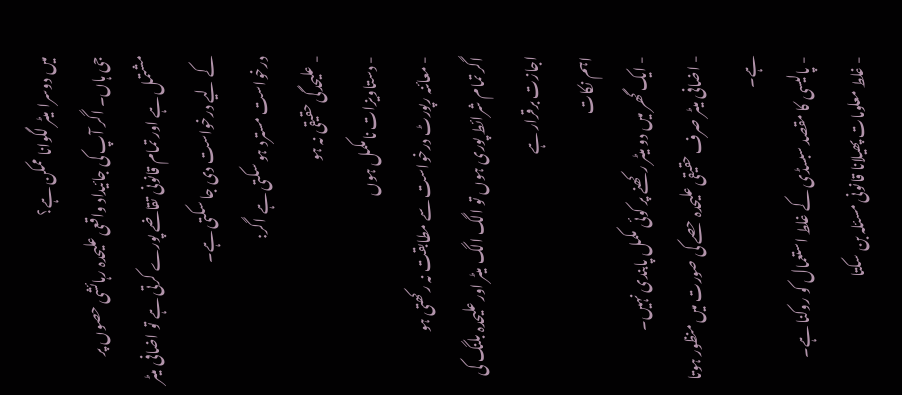میں دوسرا میٹر لگوانا ممکن ہے؟
جی ہاں۔ اگر آپ کی جائیداد واقعی علیحدہ رہائشی حصوں پر مشتمل ہے اور تمام قانونی تقاضے پورے کرتی ہے تو اضافی میٹر کے لیے درخواست دی جا سکتی ہے۔
درخواست مسترد ہو سکتی ہے اگر:
- علیحدگی حقیقی نہ ہو
- دستاویزات نامکمل ہوں
- معائنہ رپورٹ درخواست سے مطابقت نہ رکھتی ہو
اگر تمام شرائط پوری ہوں تو الگ الگ میٹر اور علیحدہ بلنگ کی اجازت برقرار ہے
اہم نکات
- ایک گھر میں دو میٹر رکھنے پر کوئی مکمل پابندی نہیں۔
- اضافی میٹر صرف حقیقی علیحدہ حصے کی صورت میں منظور ہوتا ہے۔
- پالیسی کا مقصد سبسڈی کے غلط استعمال کو روکنا ہے۔
- غلط معلومات پھیلانا قانونی مسئلہ بن سکتا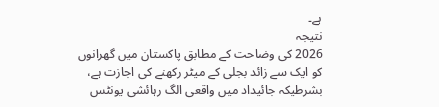ہے۔
نتیجہ
2026 کی وضاحت کے مطابق پاکستان میں گھرانوں کو ایک سے زائد بجلی کے میٹر رکھنے کی اجازت ہے، بشرطیکہ جائیداد میں واقعی الگ رہائشی یونٹس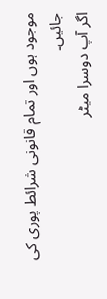موجود ہوں اور تمام قانونی شرائط پوری کی جائیں۔
اگر آپ دوسرا میٹر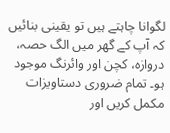لگوانا چاہتے ہیں تو یقینی بنائیں کہ آپ کے گھر میں الگ حصہ، دروازہ، کچن اور وائرنگ موجود ہو۔ تمام ضروری دستاویزات مکمل کریں اور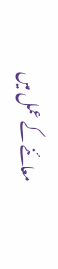معائنے کے عمل میں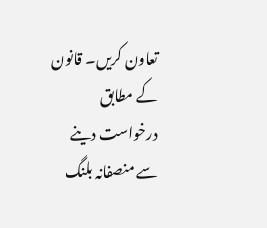تعاون کریں۔ قانون کے مطابق درخواست دینے سے منصفانہ بلنگ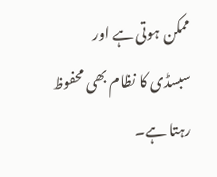ممکن ہوتی ہے اور سبسڈی کا نظام بھی محفوظ رہتا ہے۔